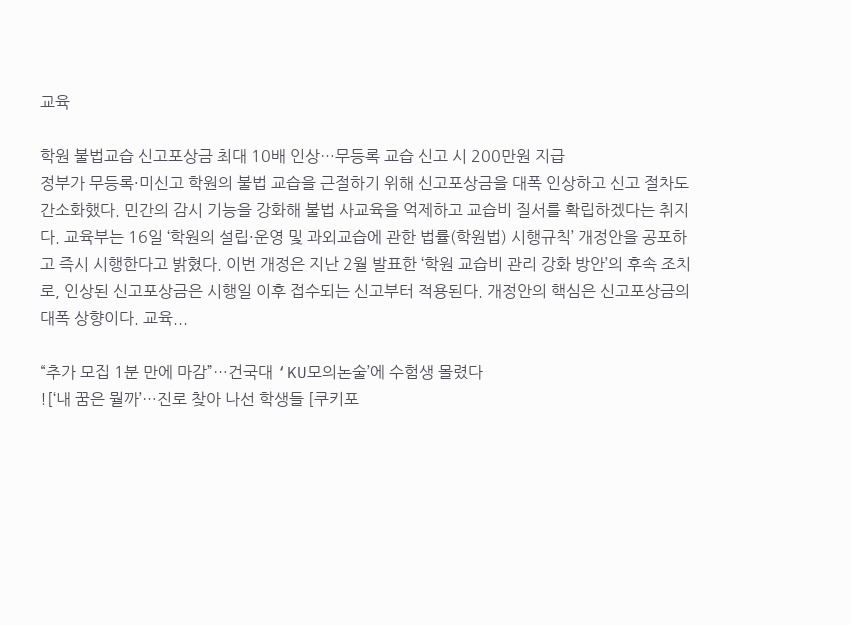교육

학원 불법교습 신고포상금 최대 10배 인상…무등록 교습 신고 시 200만원 지급
정부가 무등록·미신고 학원의 불법 교습을 근절하기 위해 신고포상금을 대폭 인상하고 신고 절차도 간소화했다. 민간의 감시 기능을 강화해 불법 사교육을 억제하고 교습비 질서를 확립하겠다는 취지다. 교육부는 16일 ‘학원의 설립·운영 및 과외교습에 관한 법률(학원법) 시행규칙’ 개정안을 공포하고 즉시 시행한다고 밝혔다. 이번 개정은 지난 2월 발표한 ‘학원 교습비 관리 강화 방안’의 후속 조치로, 인상된 신고포상금은 시행일 이후 접수되는 신고부터 적용된다. 개정안의 핵심은 신고포상금의 대폭 상향이다. 교육...

“추가 모집 1분 만에 마감”…건국대 ‘KU모의논술’에 수험생 몰렸다
![‘내 꿈은 뭘까’…진로 찾아 나선 학생들 [쿠키포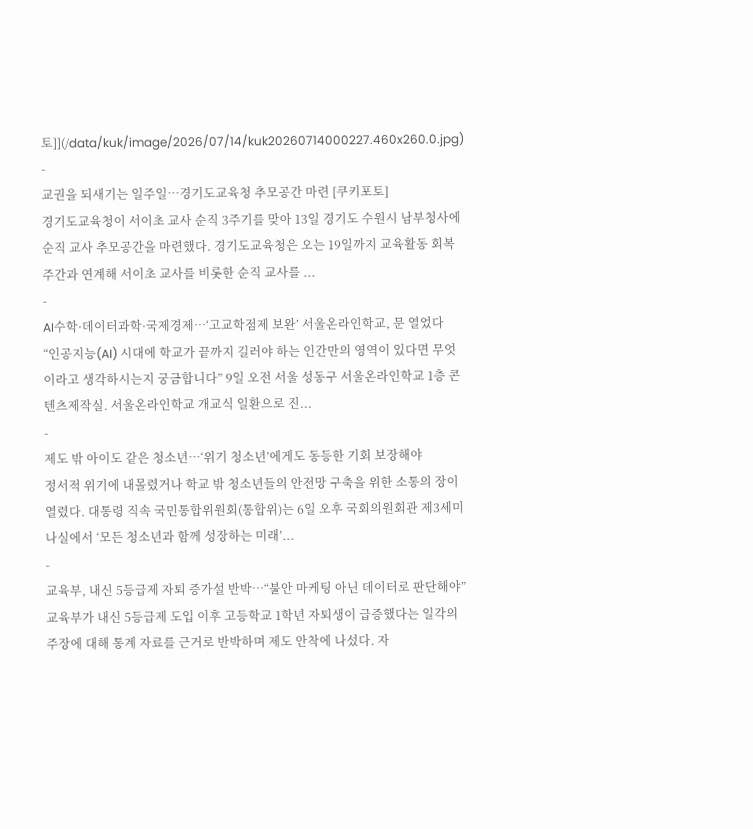토]](/data/kuk/image/2026/07/14/kuk20260714000227.460x260.0.jpg)
-
교권을 되새기는 일주일…경기도교육청 추모공간 마련 [쿠키포토]
경기도교육청이 서이초 교사 순직 3주기를 맞아 13일 경기도 수원시 남부청사에 순직 교사 추모공간을 마련했다. 경기도교육청은 오는 19일까지 교육활동 회복주간과 연계해 서이초 교사를 비롯한 순직 교사를 ...
-
AI수학·데이터과학·국제경제…‘고교학점제 보완’ 서울온라인학교, 문 열었다
“인공지능(AI) 시대에 학교가 끝까지 길러야 하는 인간만의 영역이 있다면 무엇이라고 생각하시는지 궁금합니다” 9일 오전 서울 성동구 서울온라인학교 1층 콘텐츠제작실. 서울온라인학교 개교식 일환으로 진...
-
제도 밖 아이도 같은 청소년…‘위기 청소년’에게도 동등한 기회 보장해야
정서적 위기에 내몰렸거나 학교 밖 청소년들의 안전망 구축을 위한 소통의 장이 열렸다. 대통령 직속 국민통합위원회(통합위)는 6일 오후 국회의원회관 제3세미나실에서 ‘모든 청소년과 함께 성장하는 미래’...
-
교육부, 내신 5등급제 자퇴 증가설 반박…“불안 마케팅 아닌 데이터로 판단해야”
교육부가 내신 5등급제 도입 이후 고등학교 1학년 자퇴생이 급증했다는 일각의 주장에 대해 통계 자료를 근거로 반박하며 제도 안착에 나섰다. 자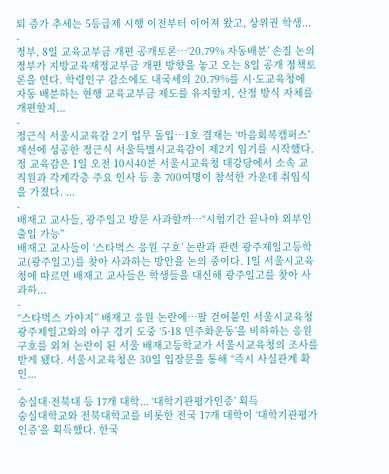퇴 증가 추세는 5등급제 시행 이전부터 이어져 왔고, 상위권 학생...
-
정부, 8일 교육교부금 개편 공개토론…‘20.79% 자동배분’ 손질 논의
정부가 지방교육재정교부금 개편 방향을 놓고 오는 8일 공개 정책토론을 연다. 학령인구 감소에도 내국세의 20.79%를 시·도교육청에 자동 배분하는 현행 교육교부금 제도를 유지할지, 산정 방식 자체를 개편할지...
-
정근식 서울시교육감 2기 업무 돌입…1호 결재는 ‘마음회복캠퍼스’
재선에 성공한 정근식 서울특별시교육감이 제2기 임기를 시작했다. 정 교육감은 1일 오전 10시40분 서울시교육청 대강당에서 소속 교직원과 각계각층 주요 인사 등 총 700여명이 참석한 가운데 취임식을 가졌다. ...
-
배재고 교사들, 광주일고 방문 사과할까…“시험기간 끝나야 외부인 출입 가능”
배재고 교사들이 ‘스타벅스 응원 구호’ 논란과 관련 광주제일고등학교(광주일고)를 찾아 사과하는 방안을 논의 중이다. 1일 서울시교육청에 따르면 배재고 교사들은 학생들을 대신해 광주일고를 찾아 사과하...
-
“스타벅스 가야지” 배재고 응원 논란에…팔 걷어붙인 서울시교육청
광주제일고와의 야구 경기 도중 ‘5·18 민주화운동’을 비하하는 응원 구호를 외쳐 논란이 된 서울 배재고등학교가 서울시교육청의 조사를 받게 됐다. 서울시교육청은 30일 입장문을 통해 “즉시 사실관계 확인...
-
숭실대·전북대 등 17개 대학... ‘대학기관평가인증’ 획득
숭실대학교와 전북대학교를 비롯한 전국 17개 대학이 ‘대학기관평가인증’을 획득했다. 한국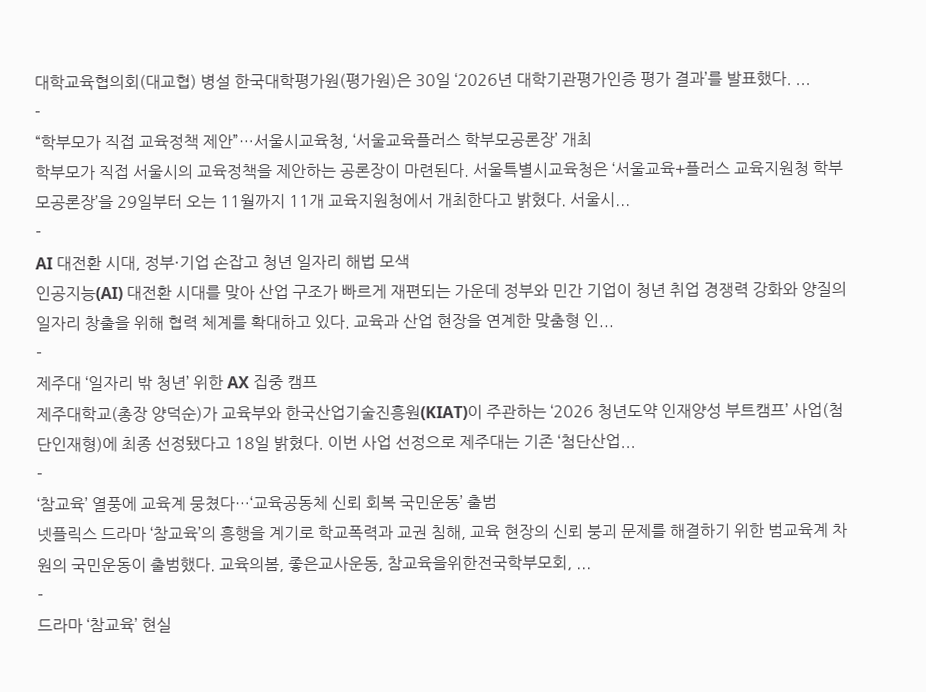대학교육협의회(대교협) 병설 한국대학평가원(평가원)은 30일 ‘2026년 대학기관평가인증 평가 결과’를 발표했다. ...
-
“학부모가 직접 교육정책 제안”…서울시교육청, ‘서울교육플러스 학부모공론장’ 개최
학부모가 직접 서울시의 교육정책을 제안하는 공론장이 마련된다. 서울특별시교육청은 ‘서울교육+플러스 교육지원청 학부모공론장’을 29일부터 오는 11월까지 11개 교육지원청에서 개최한다고 밝혔다. 서울시...
-
AI 대전환 시대, 정부·기업 손잡고 청년 일자리 해법 모색
인공지능(AI) 대전환 시대를 맞아 산업 구조가 빠르게 재편되는 가운데 정부와 민간 기업이 청년 취업 경쟁력 강화와 양질의 일자리 창출을 위해 협력 체계를 확대하고 있다. 교육과 산업 현장을 연계한 맞춤형 인...
-
제주대 ‘일자리 밖 청년’ 위한 AX 집중 캠프
제주대학교(총장 양덕순)가 교육부와 한국산업기술진흥원(KIAT)이 주관하는 ‘2026 청년도약 인재양성 부트캠프’ 사업(첨단인재형)에 최종 선정됐다고 18일 밝혔다. 이번 사업 선정으로 제주대는 기존 ‘첨단산업...
-
‘참교육’ 열풍에 교육계 뭉쳤다…‘교육공동체 신뢰 회복 국민운동’ 출범
넷플릭스 드라마 ‘참교육’의 흥행을 계기로 학교폭력과 교권 침해, 교육 현장의 신뢰 붕괴 문제를 해결하기 위한 범교육계 차원의 국민운동이 출범했다. 교육의봄, 좋은교사운동, 참교육을위한전국학부모회, ...
-
드라마 ‘참교육’ 현실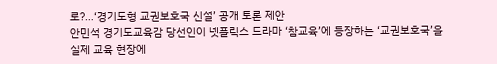로?…‘경기도형 교권보호국 신설’ 공개 토론 제안
안민석 경기도교육감 당선인이 넷플릭스 드라마 ‘참교육’에 등장하는 ‘교권보호국’을 실제 교육 현장에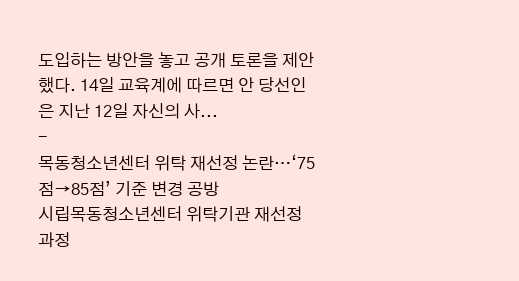도입하는 방안을 놓고 공개 토론을 제안했다. 14일 교육계에 따르면 안 당선인은 지난 12일 자신의 사...
-
목동청소년센터 위탁 재선정 논란…‘75점→85점’ 기준 변경 공방
시립목동청소년센터 위탁기관 재선정 과정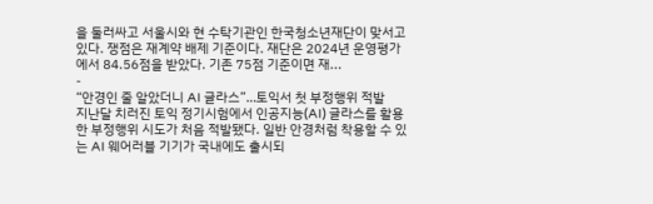을 둘러싸고 서울시와 현 수탁기관인 한국청소년재단이 맞서고 있다. 쟁점은 재계약 배제 기준이다. 재단은 2024년 운영평가에서 84.56점을 받았다. 기존 75점 기준이면 재...
-
“안경인 줄 알았더니 AI 글라스”…토익서 첫 부정행위 적발
지난달 치러진 토익 정기시험에서 인공지능(AI) 글라스를 활용한 부정행위 시도가 처음 적발됐다. 일반 안경처럼 착용할 수 있는 AI 웨어러블 기기가 국내에도 출시되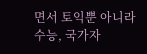면서 토익뿐 아니라 수능, 국가자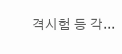격시험 등 각...